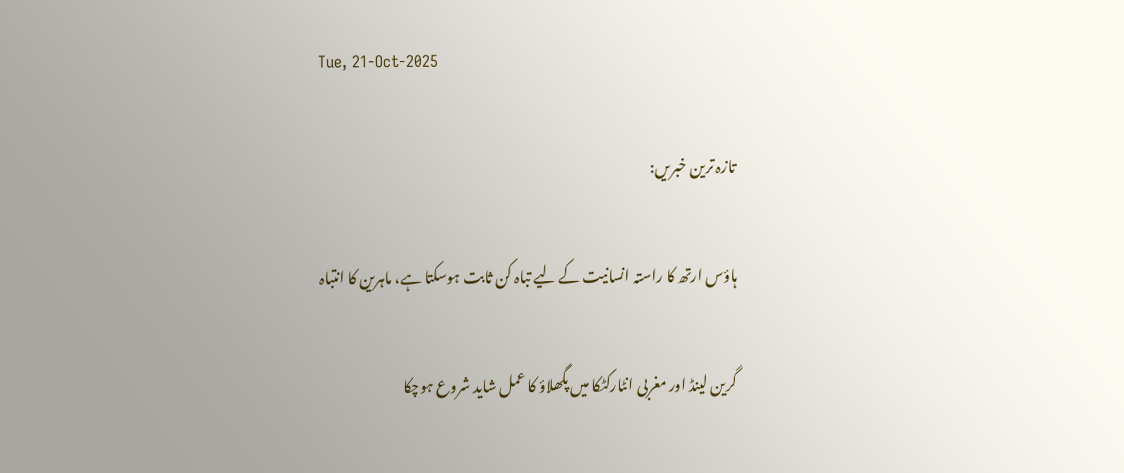Tue, 21-Oct-2025

تازہ ترین خبریں:

ہاؤس ارتھ کا راستہ انسانیت کے لیے تباہ کن ثابت ہوسکتا ہے، ماہرین کا انتباہ

گرین لینڈ اور مغربی انٹارکٹکا میں پگھلاؤ کا عمل شاید شروع ہوچکا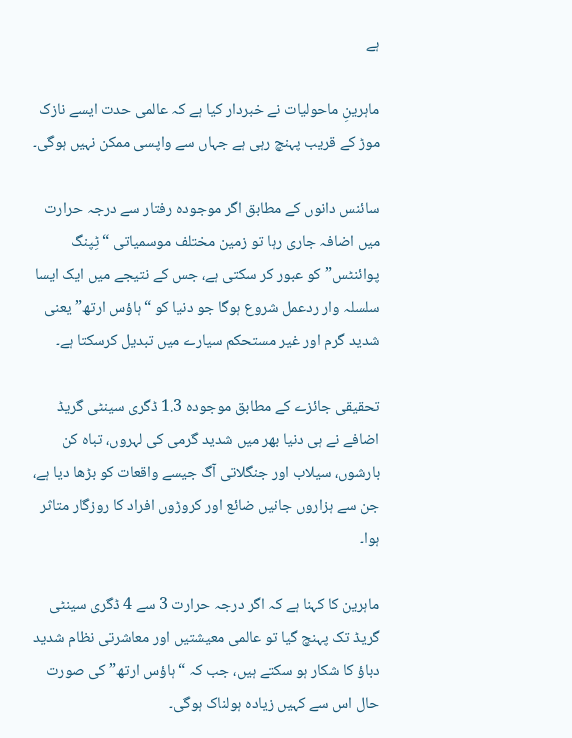ہے

ماہرینِ ماحولیات نے خبردار کیا ہے کہ عالمی حدت ایسے نازک موڑ کے قریب پہنچ رہی ہے جہاں سے واپسی ممکن نہیں ہوگی۔

سائنس دانوں کے مطابق اگر موجودہ رفتار سے درجہ حرارت میں اضافہ جاری رہا تو زمین مختلف موسمیاتی “ٹِپنگ پوائنٹس” کو عبور کر سکتی ہے، جس کے نتیجے میں ایک ایسا سلسلہ وار ردعمل شروع ہوگا جو دنیا کو “ہاؤس ارتھ” یعنی شدید گرم اور غیر مستحکم سیارے میں تبدیل کرسکتا ہے۔

تحقیقی جائزے کے مطابق موجودہ 1.3 ڈگری سینٹی گریڈ اضافے نے ہی دنیا بھر میں شدید گرمی کی لہروں، تباہ کن بارشوں، سیلاب اور جنگلاتی آگ جیسے واقعات کو بڑھا دیا ہے، جن سے ہزاروں جانیں ضائع اور کروڑوں افراد کا روزگار متاثر ہوا۔

ماہرین کا کہنا ہے کہ اگر درجہ حرارت 3 سے 4 ڈگری سینٹی گریڈ تک پہنچ گیا تو عالمی معیشتیں اور معاشرتی نظام شدید دباؤ کا شکار ہو سکتے ہیں، جب کہ “ہاؤس ارتھ” کی صورت حال اس سے کہیں زیادہ ہولناک ہوگی۔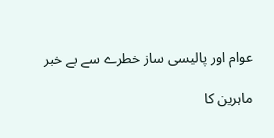عوام اور پالیسی ساز خطرے سے بے خبر

ماہرین کا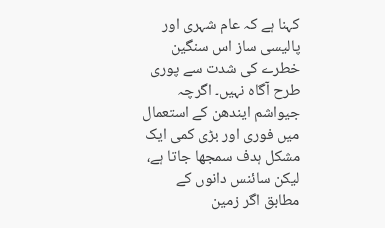کہنا ہے کہ عام شہری اور پالیسی ساز اس سنگین خطرے کی شدت سے پوری طرح آگاہ نہیں۔ اگرچہ جیواشم ایندھن کے استعمال میں فوری اور بڑی کمی ایک مشکل ہدف سمجھا جاتا ہے، لیکن سائنس دانوں کے مطابق اگر زمین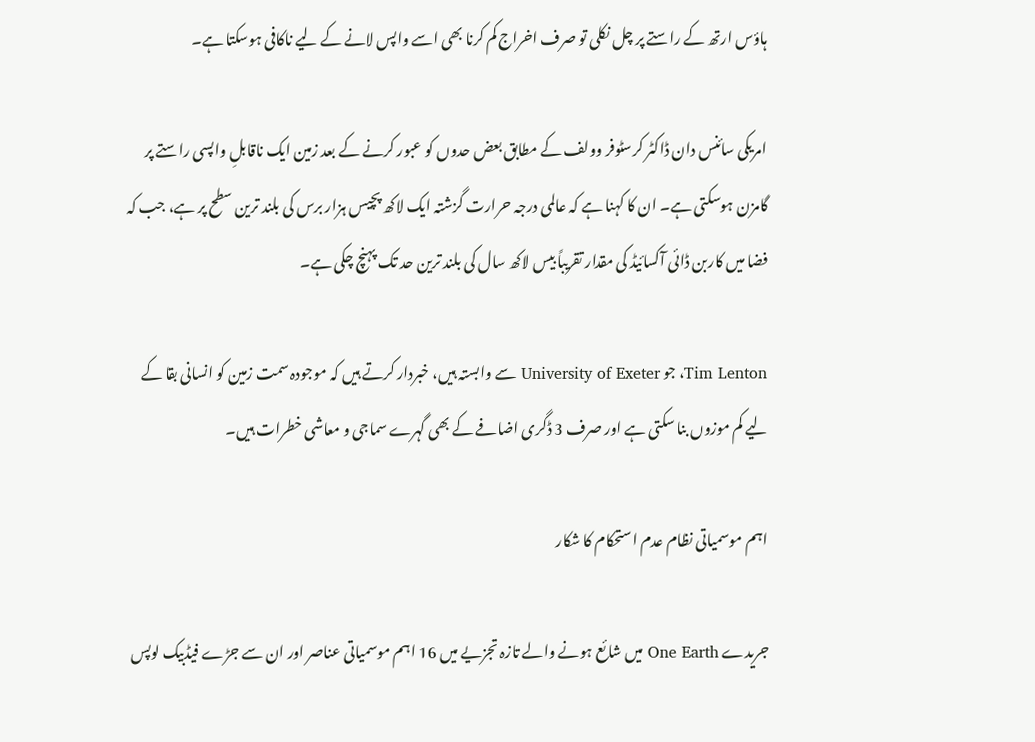ہاؤس ارتھ کے راستے پر چل نکلی تو صرف اخراج کم کرنا بھی اسے واپس لانے کے لیے ناکافی ہوسکتا ہے۔

امریکی سائنس دان ڈاکٹر کرسٹوفر وولف کے مطابق بعض حدوں کو عبور کرنے کے بعد زمین ایک ناقابلِ واپسی راستے پر گامزن ہوسکتی ہے۔ ان کا کہنا ہے کہ عالمی درجہ حرارت گزشتہ ایک لاکھ پچیس ہزار برس کی بلند ترین سطح پر ہے، جب کہ فضا میں کاربن ڈائی آکسائیڈ کی مقدار تقریباً بیس لاکھ سال کی بلند ترین حد تک پہنچ چکی ہے۔

Tim Lenton، جو University of Exeter سے وابستہ ہیں، خبردار کرتے ہیں کہ موجودہ سمت زمین کو انسانی بقا کے لیے کم موزوں بنا سکتی ہے اور صرف 3 ڈگری اضافے کے بھی گہرے سماجی و معاشی خطرات ہیں۔

اہم موسمیاتی نظام عدم استحکام کا شکار

جریدے One Earth میں شائع ہونے والے تازہ تجزیے میں 16 اہم موسمیاتی عناصر اور ان سے جڑے فیڈبیک لوپس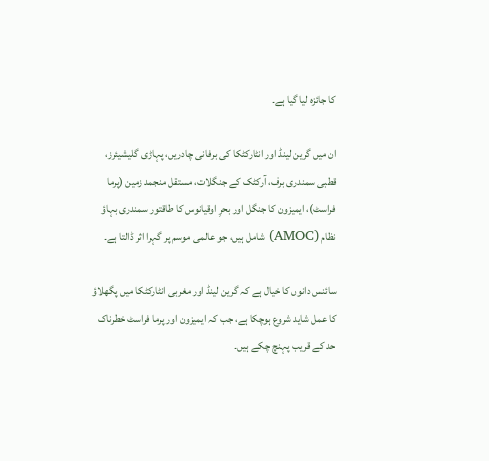کا جائزہ لیا گیا ہے۔

ان میں گرین لینڈ اور انٹارکٹکا کی برفانی چادریں، پہاڑی گلیشیئرز، قطبی سمندری برف، آرکٹک کے جنگلات، مستقل منجمد زمین (پرما فراسٹ)، ایمیزون کا جنگل اور بحرِ اوقیانوس کا طاقتور سمندری بہاؤ نظام (AMOC) شامل ہیں، جو عالمی موسم پر گہرا اثر ڈالتا ہے۔

سائنس دانوں کا خیال ہے کہ گرین لینڈ اور مغربی انٹارکٹکا میں پگھلاؤ کا عمل شاید شروع ہوچکا ہے، جب کہ ایمیزون اور پرما فراسٹ خطرناک حد کے قریب پہنچ چکے ہیں۔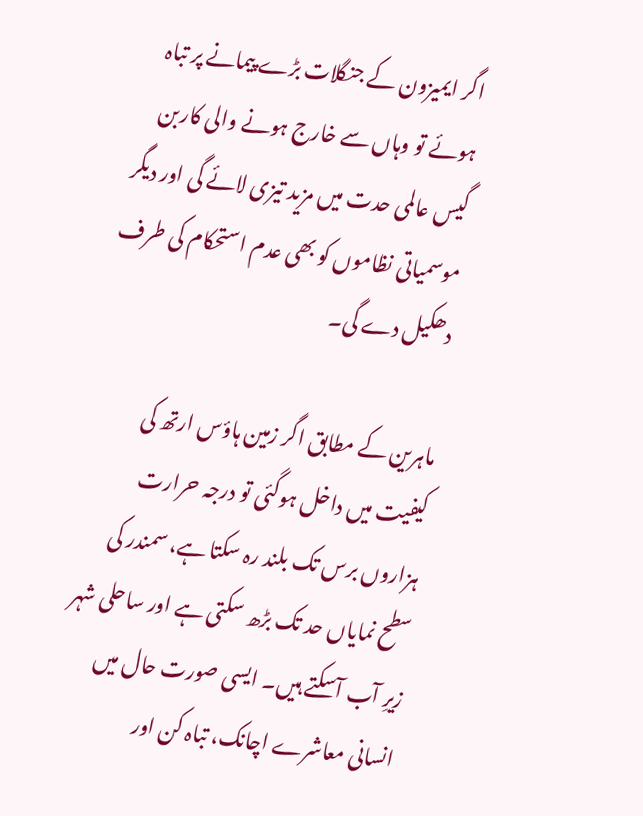اگر ایمیزون کے جنگلات بڑے پیمانے پر تباہ ہوئے تو وہاں سے خارج ہونے والی کاربن گیس عالمی حدت میں مزید تیزی لائے گی اور دیگر موسمیاتی نظاموں کو بھی عدم استحکام کی طرف دھکیل دے گی۔

ماہرین کے مطابق اگر زمین ہاؤس ارتھ کی کیفیت میں داخل ہوگئی تو درجہ حرارت ہزاروں برس تک بلند رہ سکتا ہے، سمندر کی سطح نمایاں حد تک بڑھ سکتی ہے اور ساحلی شہر زیرِ آب آسکتے ہیں۔ ایسی صورت حال میں انسانی معاشرے اچانک، تباہ کن اور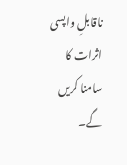ناقابلِ واپسی اثرات کا سامنا کریں گے۔